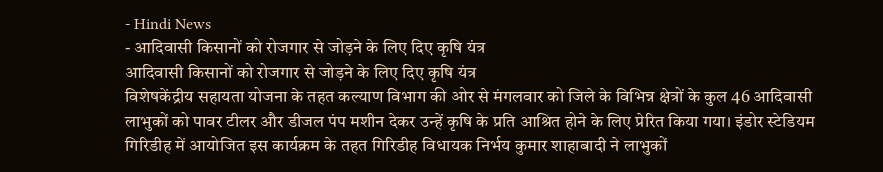- Hindi News
- आदिवासी किसानों को रोजगार से जोड़ने के लिए दिए कृषि यंत्र
आदिवासी किसानों को रोजगार से जोड़ने के लिए दिए कृषि यंत्र
विशेषकेंद्रीय सहायता योजना के तहत कल्याण विभाग की ओर से मंगलवार को जिले के विभिन्न क्षेत्रों के कुल 46 आदिवासी लाभुकों को पावर टीलर और डीजल पंप मशीन देकर उन्हें कृषि के प्रति आश्रित होने के लिए प्रेरित किया गया। इंडोर स्टेडियम गिरिडीह में आयोजित इस कार्यक्रम के तहत गिरिडीह विधायक निर्भय कुमार शाहाबादी ने लाभुकों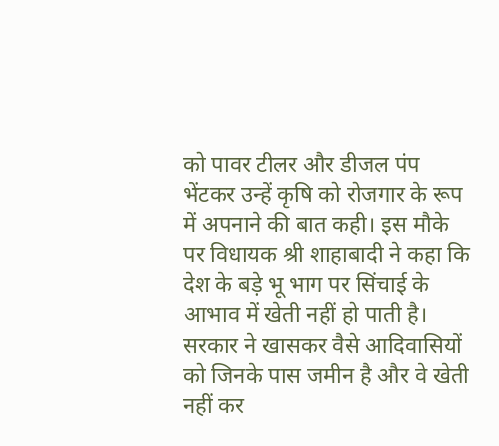को पावर टीलर और डीजल पंप भेंटकर उन्हें कृषि को रोजगार के रूप में अपनाने की बात कही। इस मौके पर विधायक श्री शाहाबादी ने कहा कि देश के बड़े भू भाग पर सिंचाई के आभाव में खेती नहीं हो पाती है। सरकार ने खासकर वैसे आदिवासियों को जिनके पास जमीन है और वे खेती नहीं कर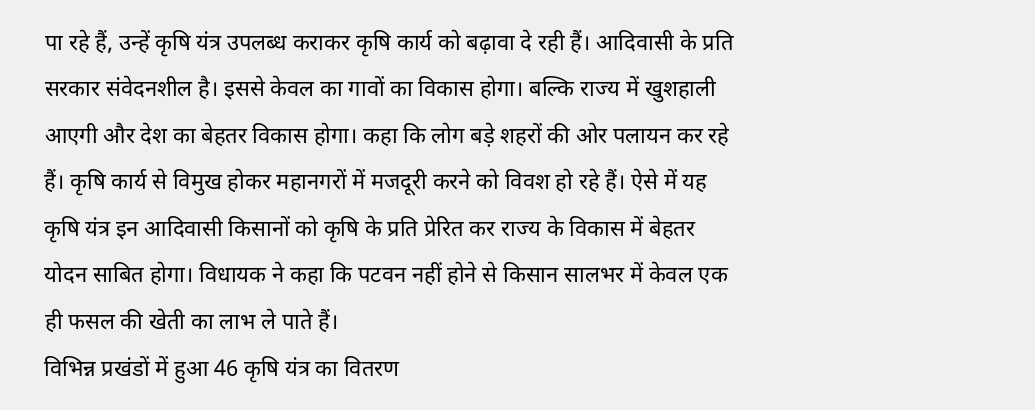पा रहे हैं, उन्हें कृषि यंत्र उपलब्ध कराकर कृषि कार्य को बढ़ावा दे रही हैं। आदिवासी के प्रति सरकार संवेदनशील है। इससे केवल का गावों का विकास होगा। बल्कि राज्य में खुशहाली आएगी और देश का बेहतर विकास होगा। कहा कि लोग बड़े शहरों की ओर पलायन कर रहे हैं। कृषि कार्य से विमुख होकर महानगरों में मजदूरी करने को विवश हो रहे हैं। ऐसे में यह कृषि यंत्र इन आदिवासी किसानों को कृषि के प्रति प्रेरित कर राज्य के विकास में बेहतर योदन साबित होगा। विधायक ने कहा कि पटवन नहीं होने से किसान सालभर में केवल एक ही फसल की खेती का लाभ ले पाते हैं।
विभिन्न प्रखंडों में हुआ 46 कृषि यंत्र का वितरण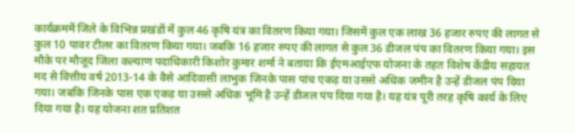कार्यक्रममें जिले के विभिन्न प्रखंडों में कुल 46 कृषि यंत्र का वितरण किया गया। जिसमें कुल एक लाख 36 हजार रुपए की लागत से कुल 10 पावर टीलर का वितरण किया गया। जबकि 16 हजार रुपए की लागत से कुल 36 डीजल पंप का वितरण किया गया। इस मौके पर मौजूद जिला कल्याण पदाधिकारी किशोर कुमार शर्मा ने बताया कि ईएमआईएफ योजना के तहत विशेष केंद्रीय सहायत मद से वित्तीय वर्ष 2013-14 के वैसे आदिवासी लाभुक जिनके पास पांच एकड़ या उससे अधिक जमीन है उन्हें डीजल पंप दिया गया। जबकि जिनके पास एक एकड़ या उससे अधिक भूमि है उन्हें डीजल पंप दिया गया है। यह यंत्र पूरी तरह कृषि कार्य के लिए दिया गया है। यह योजना शत प्रतिशत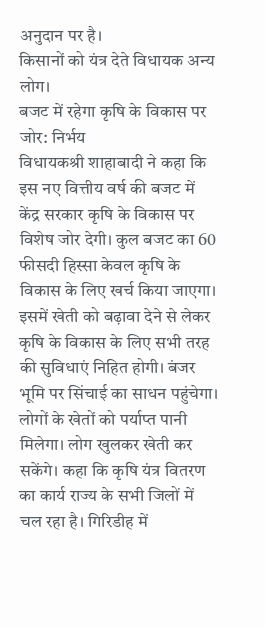अनुदान पर है।
किसानों को यंत्र देते विधायक अन्य लोग।
बजट में रहेगा कृषि के विकास पर जोर: निर्भय
विधायकश्री शाहाबादी ने कहा कि इस नए वित्तीय वर्ष की बजट में केंद्र सरकार कृषि के विकास पर विशेष जोर देगी। कुल बजट का 60 फीसदी हिस्सा केवल कृषि के विकास के लिए खर्च किया जाएगा। इसमें खेती को बढ़ावा देने से लेकर कृषि के विकास के लिए सभी तरह की सुविधाएं निहित होगी। बंजर भूमि पर सिंचाई का साधन पहुंचेगा। लोगों के खेतों को पर्याप्त पानी मिलेगा। लोग खुलकर खेती कर सकेंगे। कहा कि कृषि यंत्र वितरण का कार्य राज्य के सभी जिलों में चल रहा है। गिरिडीह में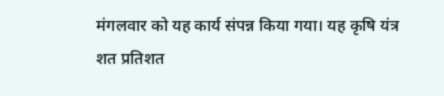मंगलवार को यह कार्य संपन्न किया गया। यह कृषि यंत्र शत प्रतिशत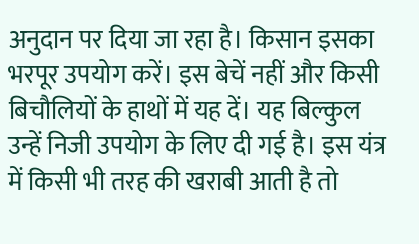अनुदान पर दिया जा रहा है। किसान इसका भरपूर उपयोग करें। इस बेचें नहीं और किसी बिचौलियों के हाथों में यह दें। यह बिल्कुल उन्हें निजी उपयोग के लिए दी गई है। इस यंत्र में किसी भी तरह की खराबी आती है तो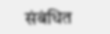संबंधित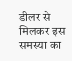डीलर से मिलकर इस समस्या का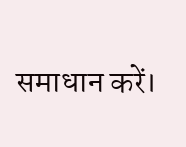समाधान करें।